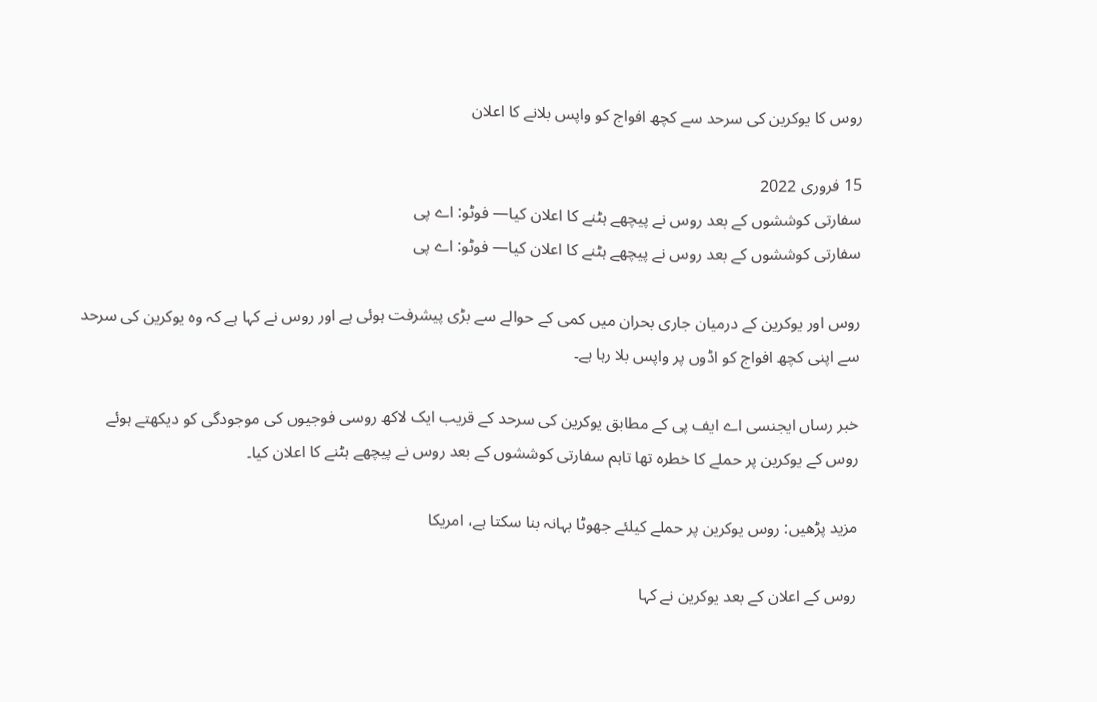روس کا یوکرین کی سرحد سے کچھ افواج کو واپس بلانے کا اعلان

15 فروری 2022
سفارتی کوششوں کے بعد روس نے پیچھے ہٹنے کا اعلان کیا— فوٹو: اے پی
سفارتی کوششوں کے بعد روس نے پیچھے ہٹنے کا اعلان کیا— فوٹو: اے پی

روس اور یوکرین کے درمیان جاری بحران میں کمی کے حوالے سے بڑی پیشرفت ہوئی ہے اور روس نے کہا ہے کہ وہ یوکرین کی سرحد سے اپنی کچھ افواج کو اڈوں پر واپس بلا رہا ہے۔

خبر رساں ایجنسی اے ایف پی کے مطابق یوکرین کی سرحد کے قریب ایک لاکھ روسی فوجیوں کی موجودگی کو دیکھتے ہوئے روس کے یوکرین پر حملے کا خطرہ تھا تاہم سفارتی کوششوں کے بعد روس نے پیچھے ہٹنے کا اعلان کیا۔

مزید پڑھیں: روس یوکرین پر حملے کیلئے جھوٹا بہانہ بنا سکتا ہے، امریکا

روس کے اعلان کے بعد یوکرین نے کہا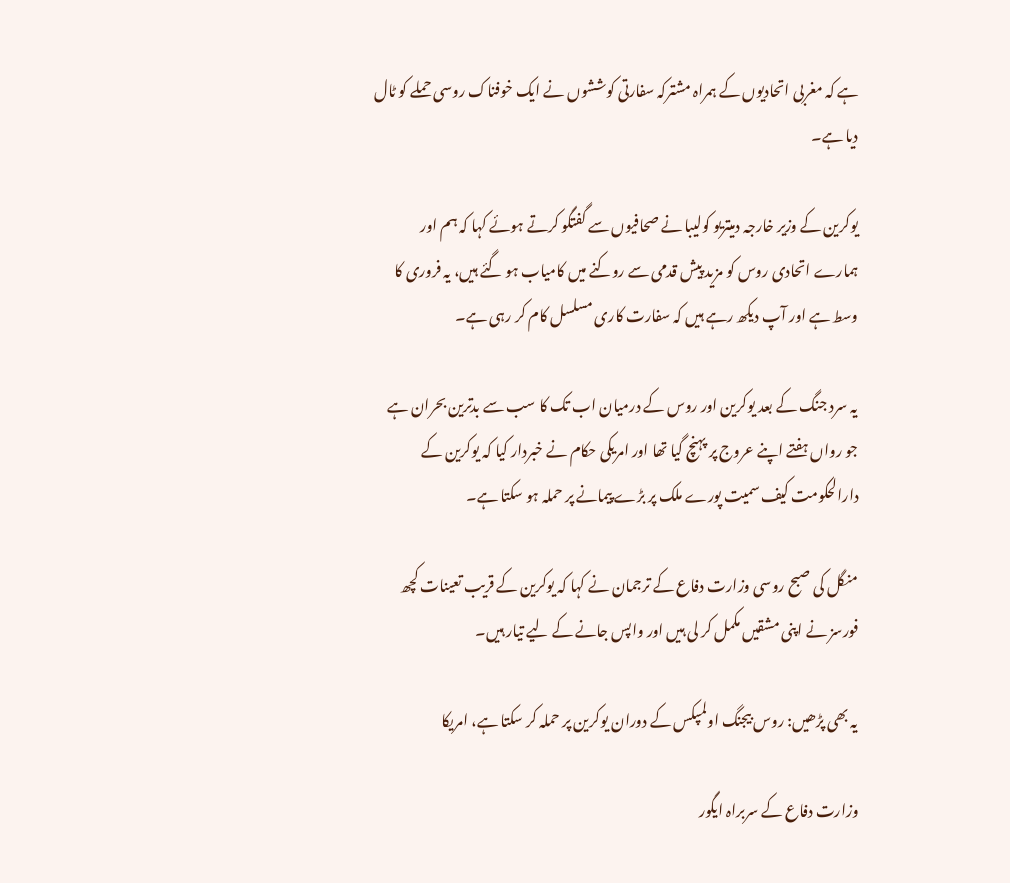ہے کہ مغربی اتحادیوں کے ہمراہ مشترکہ سفارتی کوششوں نے ایک خوفناک روسی حملے کو ٹال دیا ہے۔

یوکرین کے وزیر خارجہ دمیتریو کولیبا نے صحافیوں سے گفتگو کرتے ہوئے کہا کہ ہم اور ہمارے اتحادی روس کو مزید پیش قدمی سے روکنے میں کامیاب ہو گئے ہیں، یہ فروری کا وسط ہے اور آپ دیکھ رہے ہیں کہ سفارت کاری مسلسل کام کر رہی ہے۔

یہ سرد جنگ کے بعد یوکرین اور روس کے درمیان اب تک کا سب سے بدترین بحران ہے جو رواں ہفتے اپنے عروج پر پہنچ گیا تھا اور امریکی حکام نے خبردار کیا کہ یوکرین کے دارالحکومت کیف سمیت پورے ملک پر بڑے پیمانے پر حملہ ہو سکتا ہے۔

منگل کی صبح روسی وزارت دفاع کے ترجمان نے کہا کہ یوکرین کے قریب تعینات کچھ فورسز نے اپنی مشقیں مکمل کر لی ہیں اور واپس جانے کے لیے تیار ہیں۔

یہ بھی پڑھیں: روس بیجنگ اولمپکس کے دوران یوکرین پر حملہ کر سکتا ہے، امریکا

وزارت دفاع کے سربراہ ایگور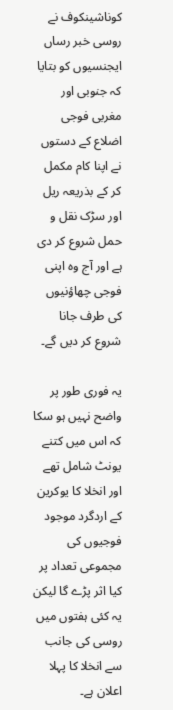کوناشینکوف نے روسی خبر رساں ایجنسیوں کو بتایا کہ جنوبی اور مغربی فوجی اضلاع کے دستوں نے اپنا کام مکمل کر کے بذریعہ ریل اور سڑک نقل و حمل شروع کر دی ہے اور آج وہ اپنی فوجی چھاؤنیوں کی طرف جانا شروع کر دیں گے۔

یہ فوری طور پر واضح نہیں ہو سکا کہ اس میں کتنے یونٹ شامل تھے اور انخلا کا یوکرین کے اردگرد موجود فوجیوں کی مجموعی تعداد پر کیا اثر پڑے گا لیکن یہ کئی ہفتوں میں روسی کی جانب سے انخلا کا پہلا اعلان ہے۔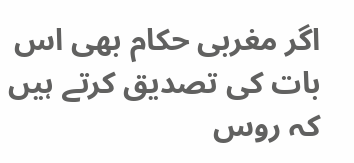اگر مغربی حکام بھی اس بات کی تصدیق کرتے ہیں کہ روس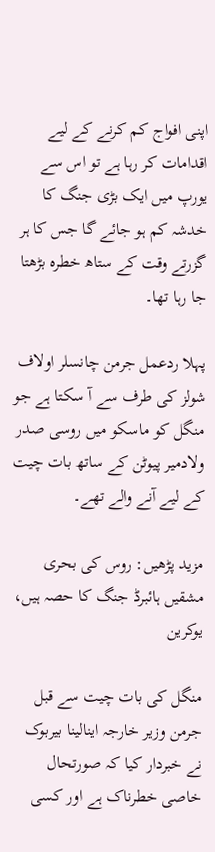اپنی افواج کم کرنے کے لیے اقدامات کر رہا ہے تو اس سے یورپ میں ایک بڑی جنگ کا خدشہ کم ہو جائے گا جس کا ہر گزرتے وقت کے ستاھ خطرہ بڑھتا جا رہا تھا۔

پہلا ردعمل جرمن چانسلر اولاف شولز کی طرف سے آ سکتا ہے جو منگل کو ماسکو میں روسی صدر ولادمیر پیوٹن کے ساتھ بات چیت کے لیے آنے والے تھے۔

مزید پڑھیں: روس کی بحری مشقیں ہائبرڈ جنگ کا حصہ ہیں، یوکرین

منگل کی بات چیت سے قبل جرمن وزیر خارجہ اینالینا بیربوک نے خبردار کیا کہ صورتحال خاصی خطرناک ہے اور کسی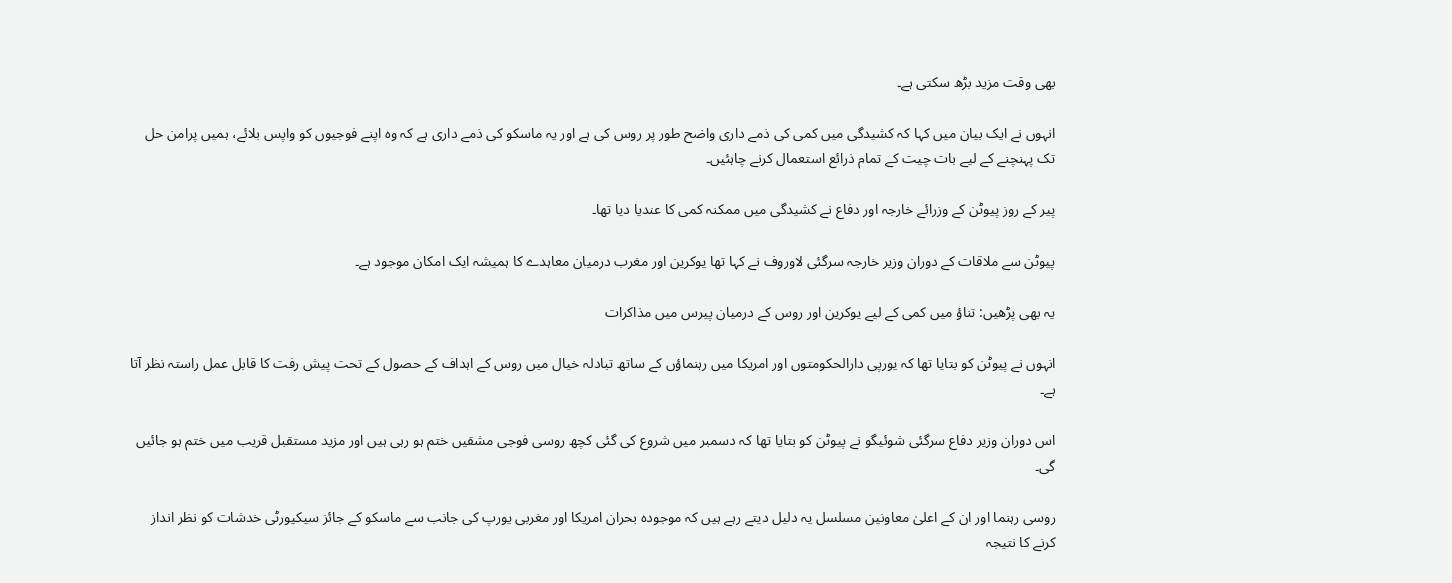بھی وقت مزید بڑھ سکتی ہے۔

انہوں نے ایک بیان میں کہا کہ کشیدگی میں کمی کی ذمے داری واضح طور پر روس کی ہے اور یہ ماسکو کی ذمے داری ہے کہ وہ اپنے فوجیوں کو واپس بلائے، ہمیں پرامن حل تک پہنچنے کے لیے بات چیت کے تمام ذرائع استعمال کرنے چاہئیں۔

پیر کے روز پیوٹن کے وزرائے خارجہ اور دفاع نے کشیدگی میں ممکنہ کمی کا عندیا دیا تھا۔

پیوٹن سے ملاقات کے دوران وزیر خارجہ سرگئی لاوروف نے کہا تھا یوکرین اور مغرب درمیان معاہدے کا ہمیشہ ایک امکان موجود ہے۔

یہ بھی پڑھیں: تناؤ میں کمی کے لیے یوکرین اور روس کے درمیان پیرس میں مذاکرات

انہوں نے پیوٹن کو بتایا تھا کہ یورپی دارالحکومتوں اور امریکا میں رہنماؤں کے ساتھ تبادلہ خیال میں روس کے اہداف کے حصول کے تحت پیش رفت کا قابل عمل راستہ نظر آتا ہے۔

اس دوران وزیر دفاع سرگئی شوئیگو نے پیوٹن کو بتایا تھا کہ دسمبر میں شروع کی گئی کچھ روسی فوجی مشقیں ختم ہو رہی ہیں اور مزید مستقبل قریب میں ختم ہو جائیں گی۔

روسی رہنما اور ان کے اعلیٰ معاونین مسلسل یہ دلیل دیتے رہے ہیں کہ موجودہ بحران امریکا اور مغربی یورپ کی جانب سے ماسکو کے جائز سیکیورٹی خدشات کو نظر انداز کرنے کا نتیجہ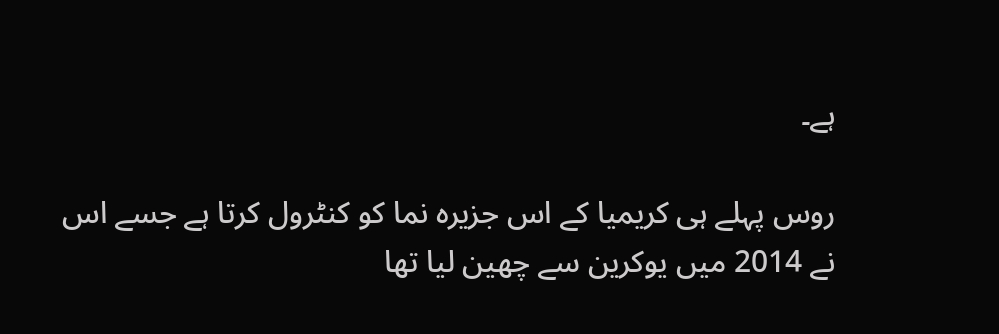ہے۔

روس پہلے ہی کریمیا کے اس جزیرہ نما کو کنٹرول کرتا ہے جسے اس نے 2014 میں یوکرین سے چھین لیا تھا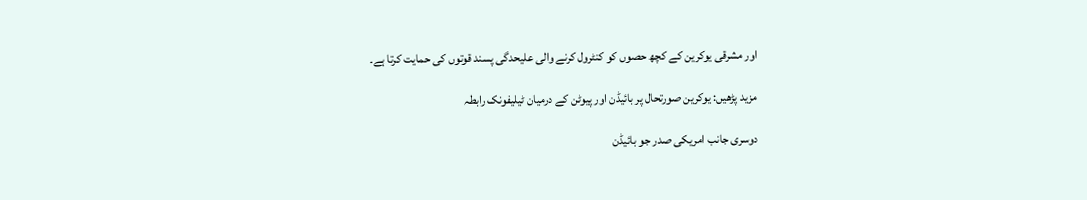اور مشرقی یوکرین کے کچھ حصوں کو کنٹرول کرنے والی علیحدگی پسند قوتوں کی حمایت کرتا ہے۔

مزید پڑھیں: یوکرین صورتحال پر بائیڈن اور پیوٹن کے درمیان ٹیلیفونک رابطہ

دوسری جانب امریکی صدر جو بائیڈن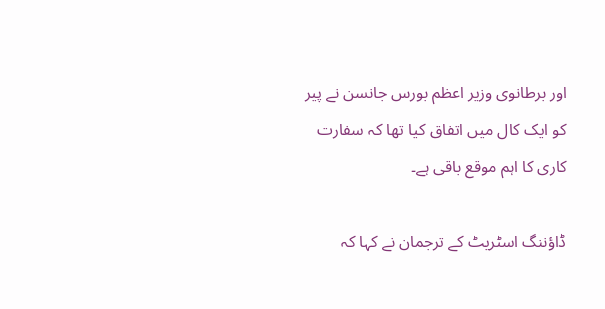اور برطانوی وزیر اعظم بورس جانسن نے پیر کو ایک کال میں اتفاق کیا تھا کہ سفارت کاری کا اہم موقع باقی ہے۔

ڈاؤننگ اسٹریٹ کے ترجمان نے کہا کہ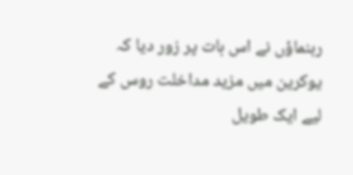رہنماؤں نے اس بات پر زور دیا کہ یوکرین میں مزید مداخلت روس کے لیے ایک طویل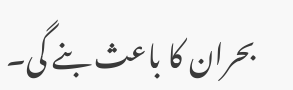بحران کا باعث بنے گی۔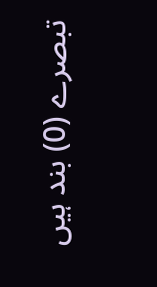تبصرے (0) بند ہیں